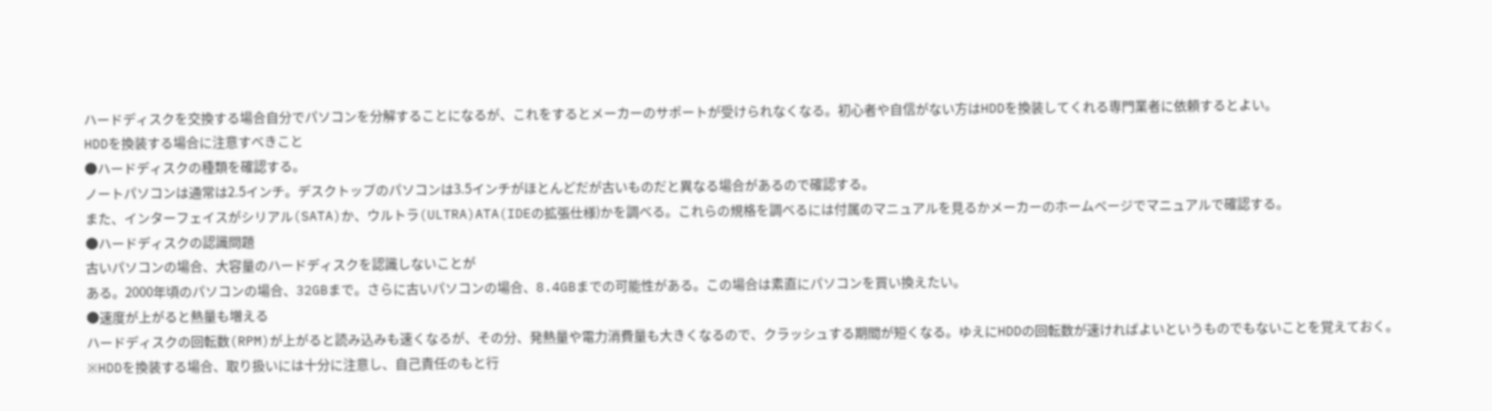ハードディスクを交換する場合自分でパソコンを分解することになるが、これをするとメーカーのサポートが受けられなくなる。初心者や自信がない方はHDDを換装してくれる専門業者に依頼するとよい。
HDDを換装する場合に注意すべきこと
●ハードディスクの種類を確認する。
ノートパソコンは通常は2.5インチ。デスクトップのパソコンは3.5インチがほとんどだが古いものだと異なる場合があるので確認する。
また、インターフェイスがシリアル(SATA)か、ウルトラ(ULTRA)ATA(IDEの拡張仕様)かを調べる。これらの規格を調べるには付属のマニュアルを見るかメーカーのホームページでマニュアルで確認する。
●ハードディスクの認識問題
古いパソコンの場合、大容量のハードディスクを認識しないことが
ある。2000年頃のパソコンの場合、32GBまで。さらに古いパソコンの場合、8.4GBまでの可能性がある。この場合は素直にパソコンを買い換えたい。
●速度が上がると熱量も増える
ハードディスクの回転数(RPM)が上がると読み込みも速くなるが、その分、発熱量や電力消費量も大きくなるので、クラッシュする期間が短くなる。ゆえにHDDの回転数が速ければよいというものでもないことを覚えておく。
※HDDを換装する場合、取り扱いには十分に注意し、自己責任のもと行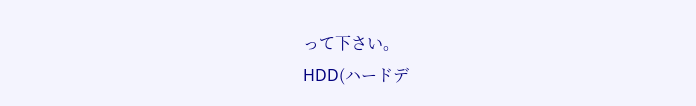って下さい。
HDD(ハードデ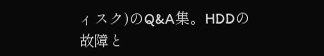ィスク)のQ&A集。HDDの故障と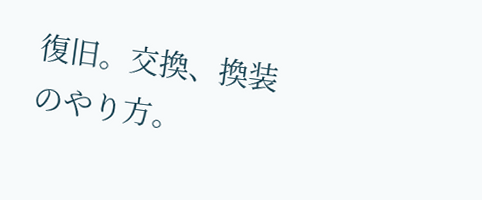復旧。交換、換装のやり方。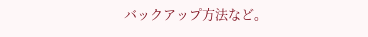バックアップ方法など。